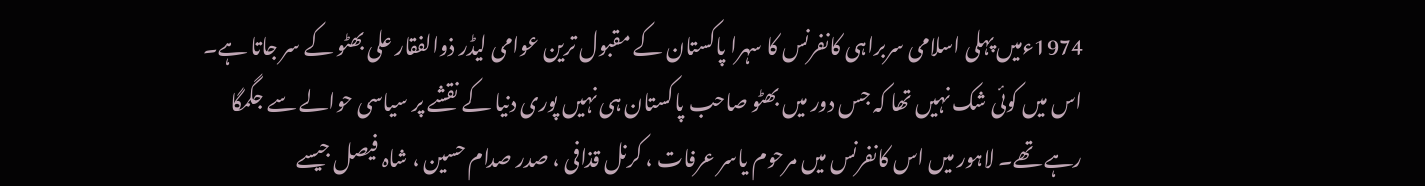1974ءمیں پہلی اسلامی سربراہی کانفرنس کا سہرا پاکستان کے مقبول ترین عوامی لیڈر ذوالفقار علی بھٹو کے سر جاتا ہے۔ اس میں کوئی شک نہیں تھا کہ جس دور میں بھٹو صاحب پاکستان ہی نہیں پوری دنیا کے نقشے پر سیاسی حوالے سے جگمگا رہے تھے۔ لاہور میں اس کانفرنس میں مرحوم یاسر عرفات ، کرنل قذافی ، صدر صدام حسین ، شاہ فیصل جیسے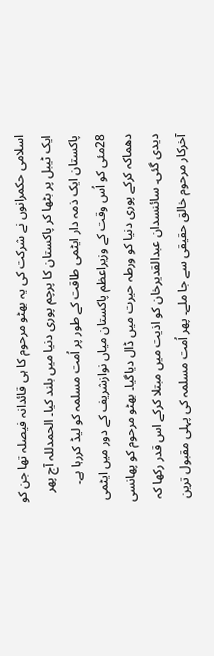اسلامی حکمرانوں نے شرکت کی یہ بھٹو مرحوم کا ہی قائدانہ فیصلہ تھا جن کو ایک ٹیبل پر بٹھا کر پاکستان کا پرچم پوری دنیا میں بلند کیا۔ الحمدللہ آج پھر پاکستان ایک ذمہ دار ایٹمی طاقت کے طور پر اُمت مسلمہ کو لیڈ کررہا ہے۔ 28مئی کو اُس وقت کے وزیراعظم پاکستان میاں نوازشریف کے دور میں ایٹمی دھماکہ کرکے پوری دنیا کو ورطہ حیرت میں ڈال دیاگیا۔ بھٹو مرحوم کو پھانسی دیدی گئی۔ سائنسدان عبدالقدیرخان کو اذیت میں مبتلا کرکے اس قدر رکھا کہ آخرکار مرحوم خالق حقیقی سے جا ملے۔ پھر اُمت مسلمہ کی پہلی مقبول ترین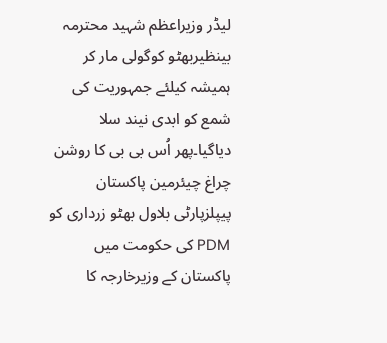لیڈر وزیراعظم شہید محترمہ بینظیربھٹو کوگولی مار کر ہمیشہ کیلئے جمہوریت کی شمع کو ابدی نیند سلا دیاگیا۔پھر اُس بی بی کا روشن چراغ چیئرمین پاکستان پیپلزپارٹی بلاول بھٹو زرداری کو PDM کی حکومت میں پاکستان کے وزیرخارجہ کا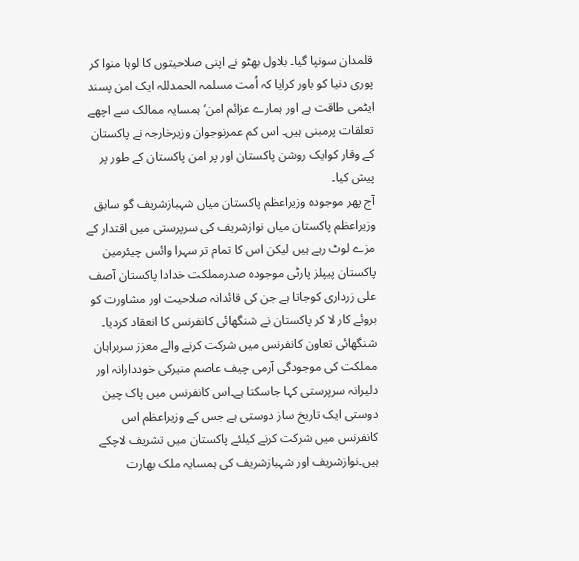قلمدان سونپا گیا۔ بلاول بھٹو نے اپنی صلاحیتوں کا لوہا منوا کر پوری دنیا کو باور کرایا کہ اُمت مسلمہ الحمدللہ ایک امن پسند ایٹمی طاقت ہے اور ہمارے عزائم امن‘ ہمسایہ ممالک سے اچھے تعلقات پرمبنی ہیں۔ اس کم عمرنوجوان وزیرخارجہ نے پاکستان کے وقار کوایک روشن پاکستان اور پر امن پاکستان کے طور پر پیش کیا۔
آج پھر موجودہ وزیراعظم پاکستان میاں شہبازشریف گو سابق وزیراعظم پاکستان میاں نوازشریف کی سرپرستی میں اقتدار کے مزے لوٹ رہے ہیں لیکن اس کا تمام تر سہرا وائس چیئرمین پاکستان پیپلز پارٹی موجودہ صدرمملکت خدادا پاکستان آصف علی زرداری کوجاتا ہے جن کی قائدانہ صلاحیت اور مشاورت کو بروئے کار لا کر پاکستان نے شنگھائی کانفرنس کا انعقاد کردیا۔
شنگھائی تعاون کانفرنس میں شرکت کرنے والے معزز سربراہان مملکت کی موجودگی آرمی چیف عاصم منیرکی خوددارانہ اور دلیرانہ سرپرستی کہا جاسکتا ہے۔اس کانفرنس میں پاک چین دوستی ایک تاریخ ساز دوستی ہے جس کے وزیراعظم اس کانفرنس میں شرکت کرنے کیلئے پاکستان میں تشریف لاچکے ہیں۔نوازشریف اور شہبازشریف کی ہمسایہ ملک بھارت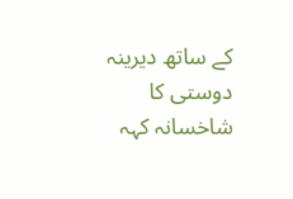کے ساتھ دیرینہ دوستی کا شاخسانہ کہہ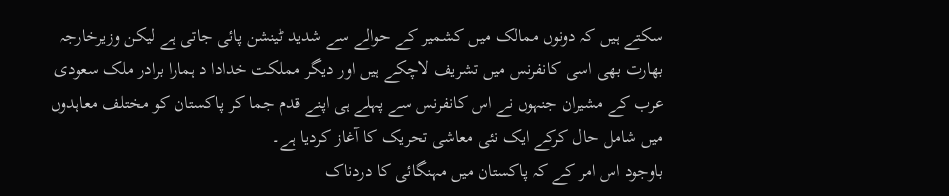سکتے ہیں کہ دونوں ممالک میں کشمیر کے حوالے سے شدید ٹینشن پائی جاتی ہے لیکن وزیرخارجہ بھارت بھی اسی کانفرنس میں تشریف لاچکے ہیں اور دیگر مملکت خدادا د ہمارا برادر ملک سعودی عرب کے مشیران جنہوں نے اس کانفرنس سے پہلے ہی اپنے قدم جما کر پاکستان کو مختلف معاہدوں میں شامل حال کرکے ایک نئی معاشی تحریک کا آغاز کردیا ہے۔
باوجود اس امر کے کہ پاکستان میں مہنگائی کا دردناک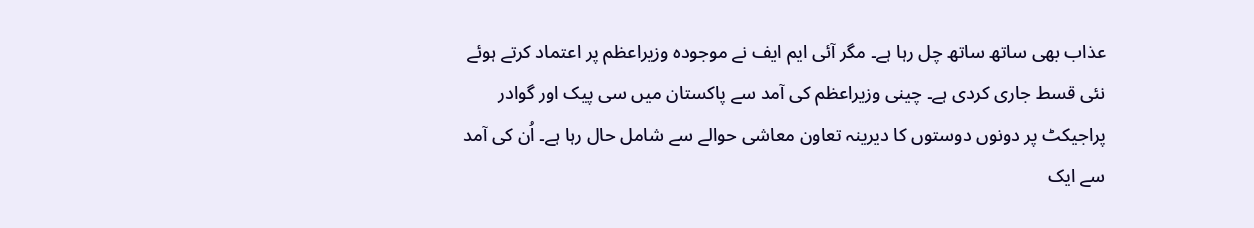عذاب بھی ساتھ ساتھ چل رہا ہے۔ مگر آئی ایم ایف نے موجودہ وزیراعظم پر اعتماد کرتے ہوئے نئی قسط جاری کردی ہے۔ چینی وزیراعظم کی آمد سے پاکستان میں سی پیک اور گوادر پراجیکٹ پر دونوں دوستوں کا دیرینہ تعاون معاشی حوالے سے شامل حال رہا ہے۔ اُن کی آمد سے ایک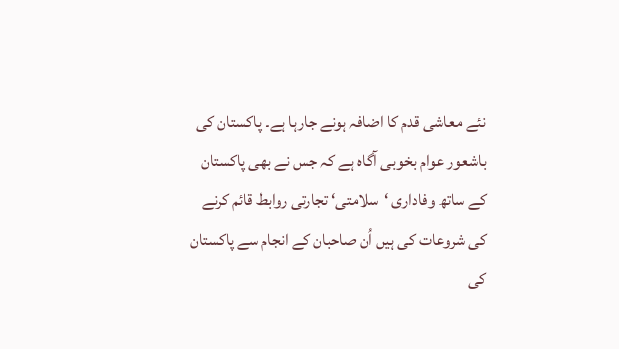نئے معاشی قدم کا اضافہ ہونے جارہا ہے۔ پاکستان کی باشعور عوام بخوبی آگاہ ہے کہ جس نے بھی پاکستان کے ساتھ وفاداری ‘سلامتی‘ تجارتی روابط قائم کرنے کی شروعات کی ہیں اُن صاحبان کے انجام سے پاکستان کی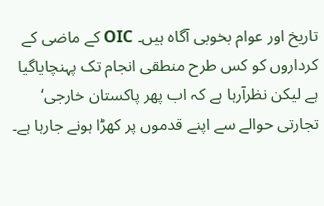تاریخ اور عوام بخوبی آگاہ ہیں۔ OIC کے ماضی کے کرداروں کو کس طرح منطقی انجام تک پہنچایاگیا ہے لیکن نظرآرہا ہے کہ اب پھر پاکستان خارجی‘ تجارتی حوالے سے اپنے قدموں پر کھڑا ہونے جارہا ہے۔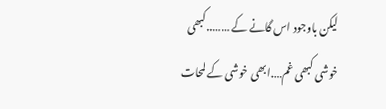لیکن باوجود اس گانے کے ……..کبھی خوشی کبھی غم….ابھی خوشی کے لمحات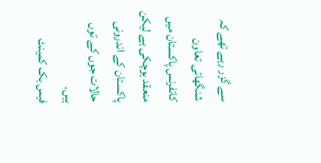سے گزر رہے تھے کہ شنگھائی تعاون کانفرنس پاکستان میں منعقد ہوچکی ہے لیکن پاکستان کے اندرونی حالات جوں کے توں ہیں۔
فیس بک کمینٹ